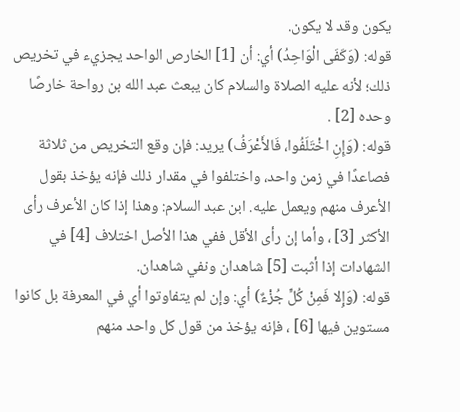يكون وقد لا يكون.
قوله: (وَكَفَى الْوَاحِدُ) أي: أن [1] الخارص الواحد يجزيء في تخريص ذلك؛ لأنه عليه الصلاة والسلام كان يبعث عبد الله بن رواحة خارصًا وحده [2] .
قوله: (وَإِنِ اخْتَلَفُوا، فَالأَعْرَفُ) يريد: فإن وقع التخريص من ثلاثة فصاعدًا في زمن واحد، واختلفوا في مقدار ذلك فإنه يؤخذ بقول الأعرف منهم ويعمل عليه. ابن عبد السلام: وهذا إذا كان الأعرف رأى الأكثر [3] ، وأما إن رأى الأقل ففي هذا الأصل اختلاف [4] في الشهادات إذا أثبت [5] شاهدان ونفي شاهدان.
قوله: (وَإِلا فَمِنْ كُلٍّ جُزْءٌ) أي: وإن لم يتفاوتوا أي في المعرفة بل كانوا مستوين فيها [6] ، فإنه يؤخذ من قول كل واحد منهم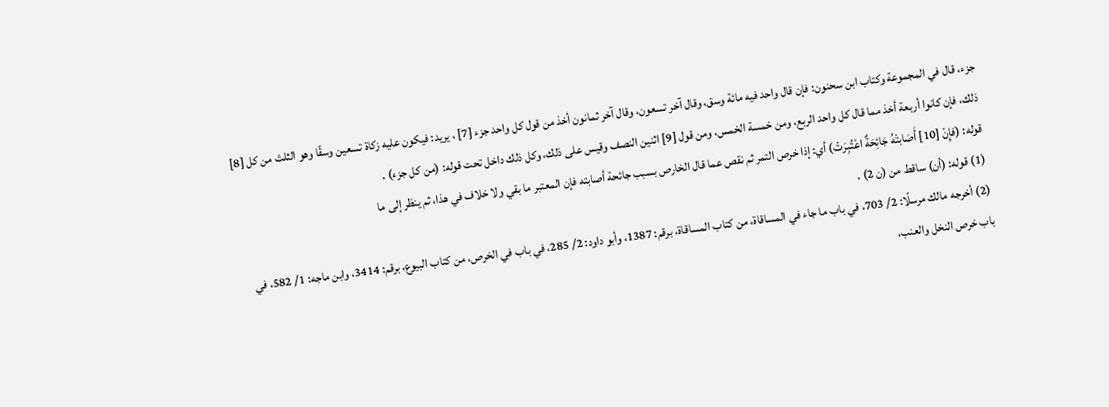جزء، قال في المجموعة وكتاب ابن سحنون: فإن قال واحد فيه مائة وسق، وقال آخر تسعون، وقال آخر ثمانون أخذ من قول كل واحد جزء [7] ، يريد: فيكون عليه زكاة تسعين وسقًا وهو الثلث من كل [8] ذلك، فإن كانوا أربعة أخذ مما قال كل واحد الربع، ومن خمسة الخمس، ومن قول [9] اثنين النصف وقيس على ذلك، وكل ذلك داخل تحت قوله: (من كل جزء) .
قوله: (فإِنْ [10] أَصَابتْهُ جَائِحَةٌ اعْتُبِرَتْ) أي: إذا خرص التمر ثم نقص عما قال الخارص بسبب جائحة أصابته فإن المعتبر ما بقي ولا خلاف في هذا، ثم ينظر إلى ما
(1) قوله: (أن) ساقط من (ن 2) .
(2) أخرجه مالك مرسلًا: 2/ 703، في باب ما جاء في المساقاة، من كتاب المساقاة، برقم: 1387، وأبو داود: 2/ 285، في باب في الخرص، من كتاب البيوع، برقم: 3414، وابن ماجه: 1/ 582، في باب خرص النخل والعنب،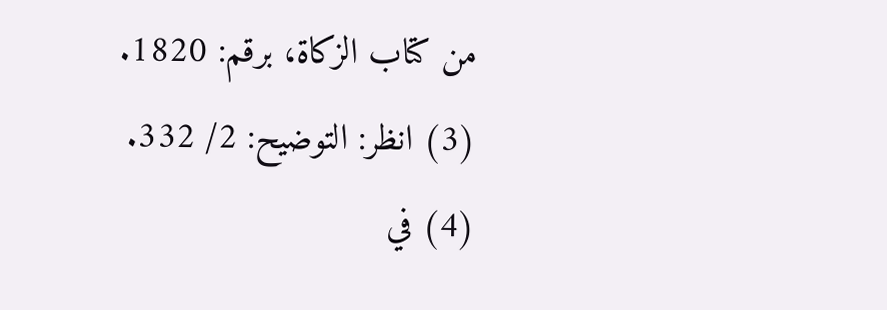من كتاب الزكاة، برقم: 1820.
(3) انظر: التوضيح: 2/ 332.
(4) في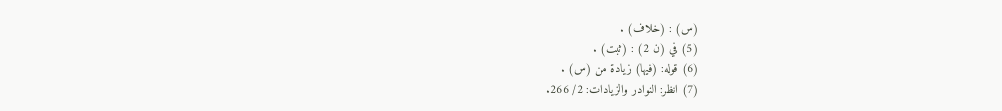(س) : (خلاف) .
(5) في (ن 2) : (ثبت) .
(6) قوله: (فيها) زيادة من (س) .
(7) انظر: النوادر والزيادات: 2/ 266.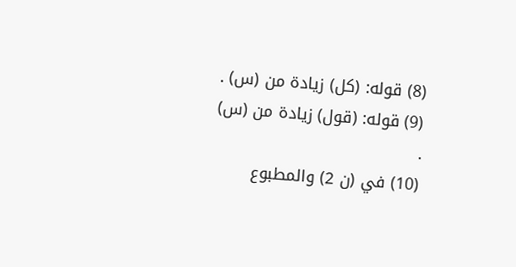(8) قوله: (كل) زيادة من (س) .
(9) قوله: (قول) زيادة من (س) .
(10) في (ن 2) والمطبوع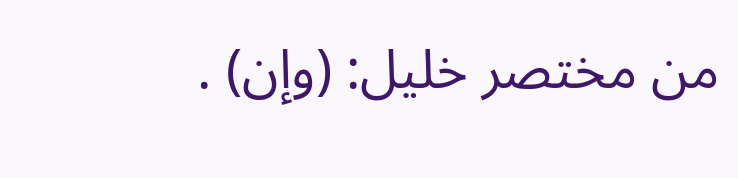من مختصر خليل: (وإن) .